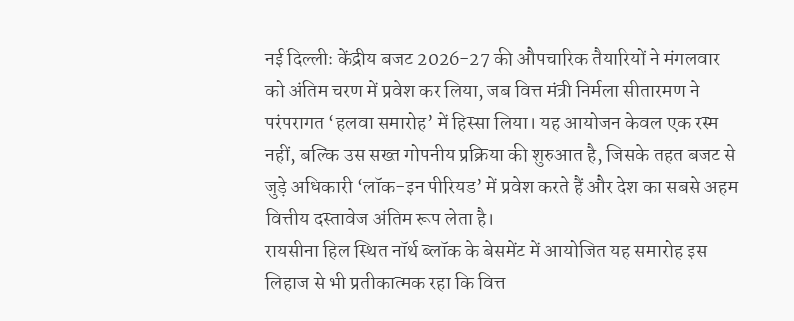नई दिल्लीः केंद्रीय बजट 2026-27 की औपचारिक तैयारियों ने मंगलवार को अंतिम चरण में प्रवेश कर लिया, जब वित्त मंत्री निर्मला सीतारमण ने परंपरागत ‘हलवा समारोह’ में हिस्सा लिया। यह आयोजन केवल एक रस्म नहीं, बल्कि उस सख्त गोपनीय प्रक्रिया की शुरुआत है, जिसके तहत बजट से जुड़े अधिकारी ‘लॉक-इन पीरियड’ में प्रवेश करते हैं और देश का सबसे अहम वित्तीय दस्तावेज अंतिम रूप लेता है।
रायसीना हिल स्थित नॉर्थ ब्लॉक के बेसमेंट में आयोजित यह समारोह इस लिहाज से भी प्रतीकात्मक रहा कि वित्त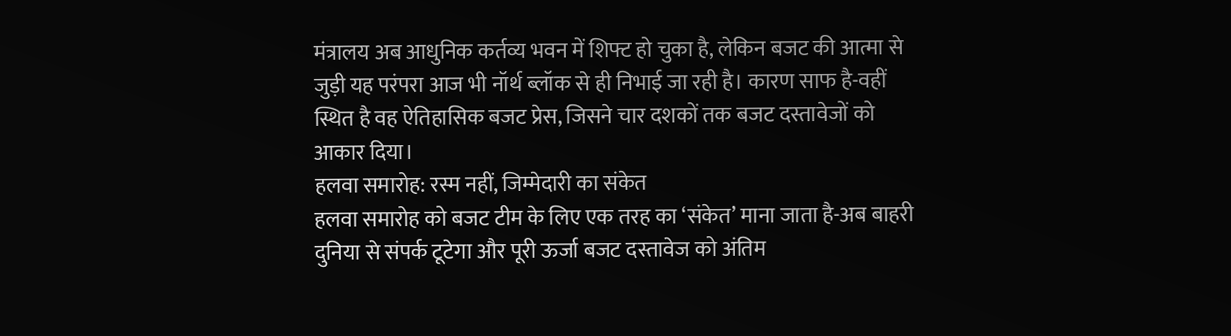मंत्रालय अब आधुनिक कर्तव्य भवन में शिफ्ट हो चुका है, लेकिन बजट की आत्मा से जुड़ी यह परंपरा आज भी नॉर्थ ब्लॉक से ही निभाई जा रही है। कारण साफ है-वहीं स्थित है वह ऐतिहासिक बजट प्रेस, जिसने चार दशकों तक बजट दस्तावेजों को आकार दिया।
हलवा समारोह: रस्म नहीं, जिम्मेदारी का संकेत
हलवा समारोह को बजट टीम के लिए एक तरह का ‘संकेत’ माना जाता है-अब बाहरी दुनिया से संपर्क टूटेगा और पूरी ऊर्जा बजट दस्तावेज को अंतिम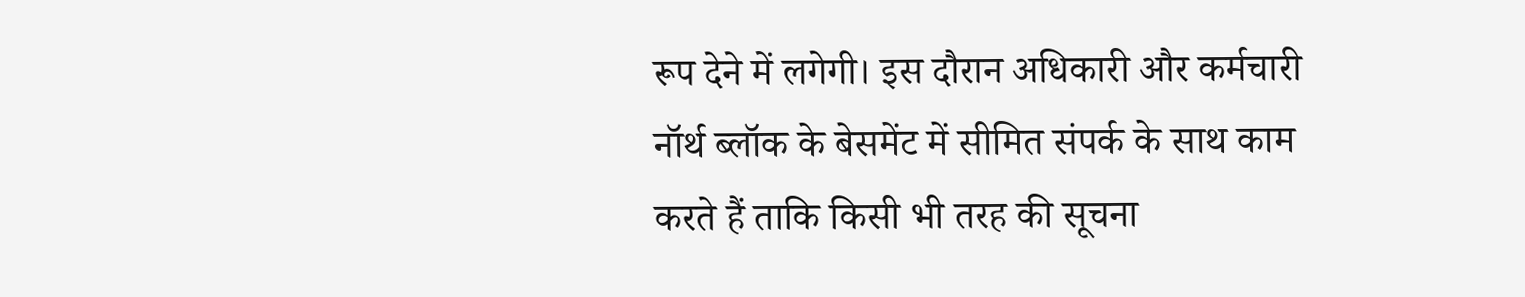रूप देने में लगेगी। इस दौरान अधिकारी और कर्मचारी नॉर्थ ब्लॉक के बेसमेंट में सीमित संपर्क के साथ काम करते हैं ताकि किसी भी तरह की सूचना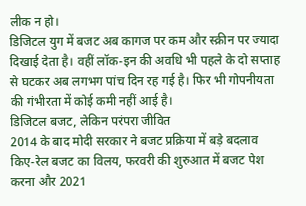लीक न हो।
डिजिटल युग में बजट अब कागज पर कम और स्क्रीन पर ज्यादा दिखाई देता है। वहीं लॉक-इन की अवधि भी पहले के दो सप्ताह से घटकर अब लगभग पांच दिन रह गई है। फिर भी गोपनीयता की गंभीरता में कोई कमी नहीं आई है।
डिजिटल बजट, लेकिन परंपरा जीवित
2014 के बाद मोदी सरकार ने बजट प्रक्रिया में बड़े बदलाव किए-रेल बजट का विलय, फरवरी की शुरुआत में बजट पेश करना और 2021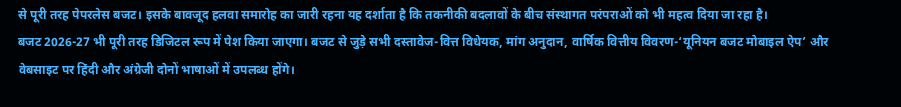से पूरी तरह पेपरलेस बजट। इसके बावजूद हलवा समारोह का जारी रहना यह दर्शाता है कि तकनीकी बदलावों के बीच संस्थागत परंपराओं को भी महत्व दिया जा रहा है।
बजट 2026-27 भी पूरी तरह डिजिटल रूप में पेश किया जाएगा। बजट से जुड़े सभी दस्तावेज-वित्त विधेयक, मांग अनुदान, वार्षिक वित्तीय विवरण-‘यूनियन बजट मोबाइल ऐप’ और वेबसाइट पर हिंदी और अंग्रेजी दोनों भाषाओं में उपलब्ध होंगे।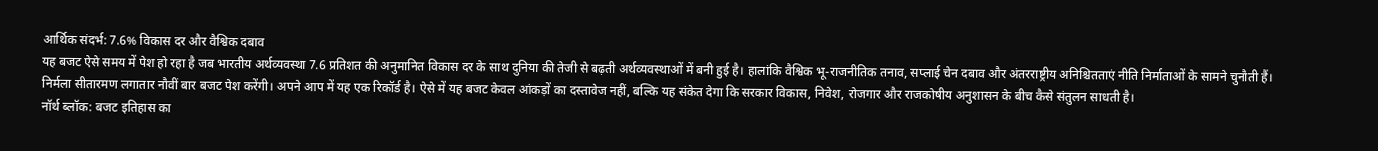आर्थिक संदर्भ: 7.6% विकास दर और वैश्विक दबाव
यह बजट ऐसे समय में पेश हो रहा है जब भारतीय अर्थव्यवस्था 7.6 प्रतिशत की अनुमानित विकास दर के साथ दुनिया की तेजी से बढ़ती अर्थव्यवस्थाओं में बनी हुई है। हालांकि वैश्विक भू-राजनीतिक तनाव, सप्लाई चेन दबाव और अंतरराष्ट्रीय अनिश्चितताएं नीति निर्माताओं के सामने चुनौती हैं।
निर्मला सीतारमण लगातार नौवीं बार बजट पेश करेंगी। अपने आप में यह एक रिकॉर्ड है। ऐसे में यह बजट केवल आंकड़ों का दस्तावेज नहीं, बल्कि यह संकेत देगा कि सरकार विकास, निवेश, रोजगार और राजकोषीय अनुशासन के बीच कैसे संतुलन साधती है।
नॉर्थ ब्लॉक: बजट इतिहास का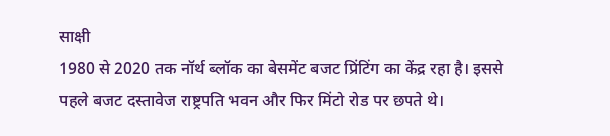साक्षी
1980 से 2020 तक नॉर्थ ब्लॉक का बेसमेंट बजट प्रिंटिंग का केंद्र रहा है। इससे पहले बजट दस्तावेज राष्ट्रपति भवन और फिर मिंटो रोड पर छपते थे।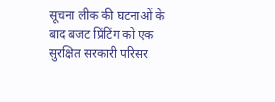सूचना लीक की घटनाओं के बाद बजट प्रिंटिंग को एक सुरक्षित सरकारी परिसर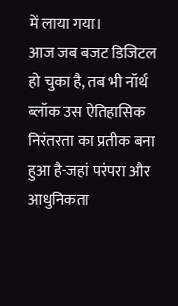में लाया गया।
आज जब बजट डिजिटल हो चुका है, तब भी नॉर्थ ब्लॉक उस ऐतिहासिक निरंतरता का प्रतीक बना हुआ है-जहां परंपरा और आधुनिकता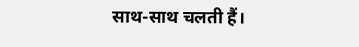साथ-साथ चलती हैं।